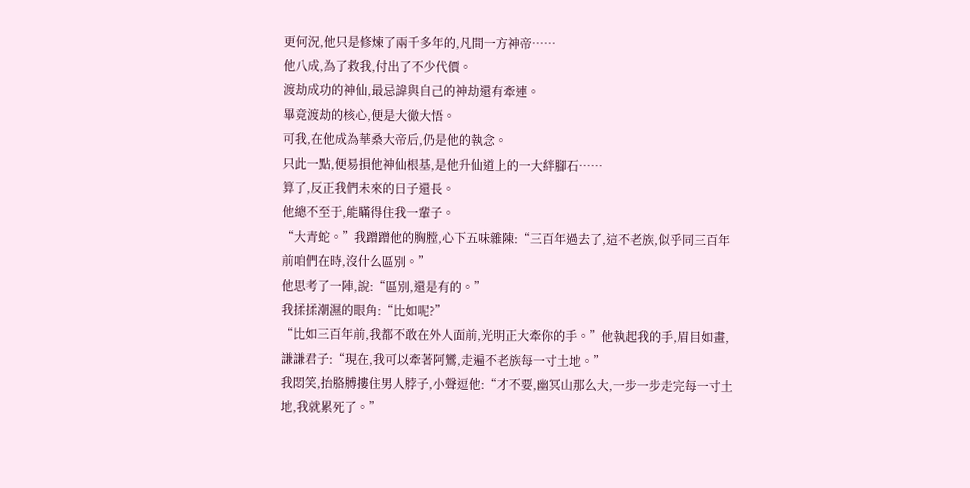更何況,他只是修煉了兩千多年的,凡間一方神帝……
他八成,為了救我,付出了不少代價。
渡劫成功的神仙,最忌諱與自己的神劫還有牽連。
畢竟渡劫的核心,便是大徹大悟。
可我,在他成為華桑大帝后,仍是他的執念。
只此一點,便易損他神仙根基,是他升仙道上的一大絆腳石……
算了,反正我們未來的日子還長。
他總不至于,能瞞得住我一輩子。
“大青蛇。”我蹭蹭他的胸膛,心下五味雜陳:“三百年過去了,這不老族,似乎同三百年前咱們在時,沒什么區別。”
他思考了一陣,說:“區別,還是有的。”
我揉揉潮濕的眼角:“比如呢?”
“比如三百年前,我都不敢在外人面前,光明正大牽你的手。”他執起我的手,眉目如畫,謙謙君子:“現在,我可以牽著阿鸞,走遍不老族每一寸土地。”
我悶笑,抬胳膊摟住男人脖子,小聲逗他:“才不要,幽冥山那么大,一步一步走完每一寸土地,我就累死了。”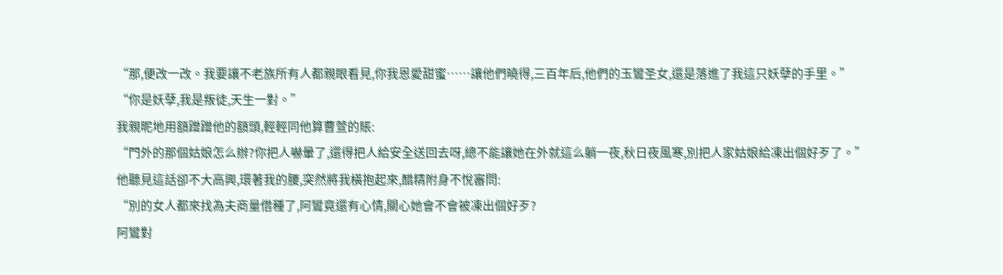“那,便改一改。我要讓不老族所有人都親眼看見,你我恩愛甜蜜……讓他們曉得,三百年后,他們的玉鸞圣女,還是落進了我這只妖孽的手里。”
“你是妖孽,我是叛徒,天生一對。”
我親昵地用額蹭蹭他的額頭,輕輕同他算曹萱的賬:
“門外的那個姑娘怎么辦?你把人嚇暈了,還得把人給安全送回去呀,總不能讓她在外就這么躺一夜,秋日夜風寒,別把人家姑娘給凍出個好歹了。”
他聽見這話卻不大高興,環著我的腰,突然將我橫抱起來,醋精附身不悅審問:
“別的女人都來找為夫商量借種了,阿鸞竟還有心情,關心她會不會被凍出個好歹?
阿鸞對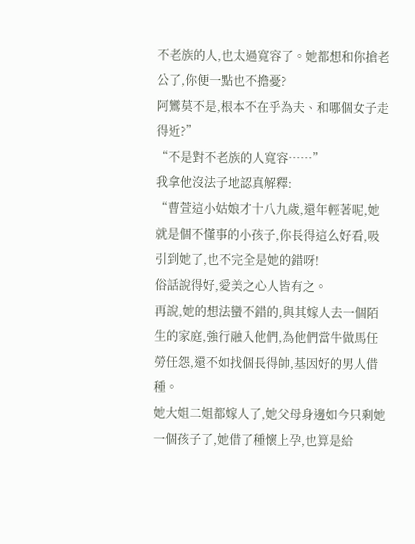不老族的人,也太過寬容了。她都想和你搶老公了,你便一點也不擔憂?
阿鸞莫不是,根本不在乎為夫、和哪個女子走得近?”
“不是對不老族的人寬容……”
我拿他沒法子地認真解釋:
“曹萱這小姑娘才十八九歲,還年輕著呢,她就是個不懂事的小孩子,你長得這么好看,吸引到她了,也不完全是她的錯呀!
俗話說得好,愛美之心人皆有之。
再說,她的想法蠻不錯的,與其嫁人去一個陌生的家庭,強行融入他們,為他們當牛做馬任勞任怨,還不如找個長得帥,基因好的男人借種。
她大姐二姐都嫁人了,她父母身邊如今只剩她一個孩子了,她借了種懷上孕,也算是給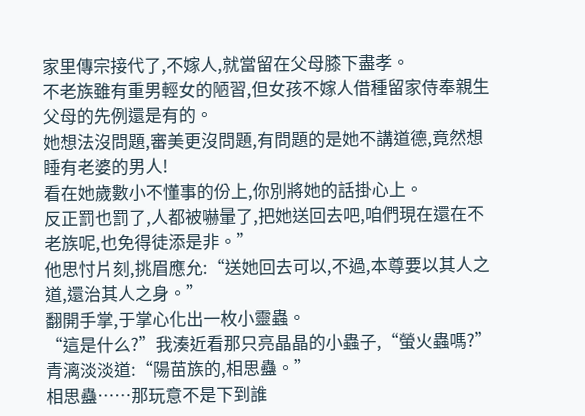家里傳宗接代了,不嫁人,就當留在父母膝下盡孝。
不老族雖有重男輕女的陋習,但女孩不嫁人借種留家侍奉親生父母的先例還是有的。
她想法沒問題,審美更沒問題,有問題的是她不講道德,竟然想睡有老婆的男人!
看在她歲數小不懂事的份上,你別將她的話掛心上。
反正罰也罰了,人都被嚇暈了,把她送回去吧,咱們現在還在不老族呢,也免得徒添是非。”
他思忖片刻,挑眉應允:“送她回去可以,不過,本尊要以其人之道,還治其人之身。”
翻開手掌,于掌心化出一枚小靈蟲。
“這是什么?”我湊近看那只亮晶晶的小蟲子,“螢火蟲嗎?”
青漓淡淡道:“陽苗族的,相思蠱。”
相思蠱……那玩意不是下到誰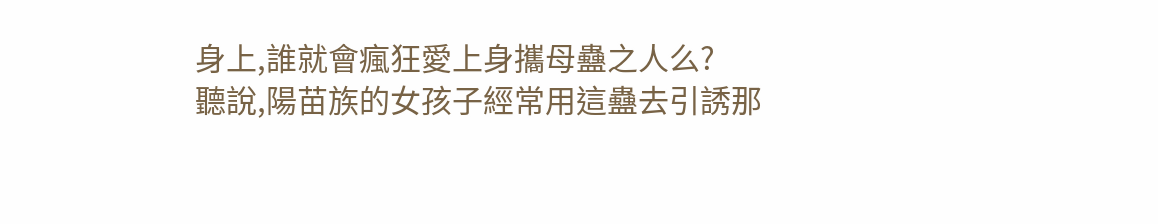身上,誰就會瘋狂愛上身攜母蠱之人么?
聽說,陽苗族的女孩子經常用這蠱去引誘那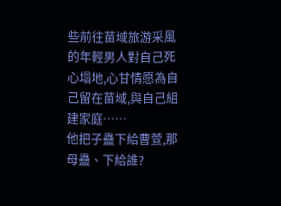些前往苗域旅游采風的年輕男人對自己死心塌地,心甘情愿為自己留在苗域,與自己組建家庭……
他把子蠱下給曹萱,那母蠱、下給誰?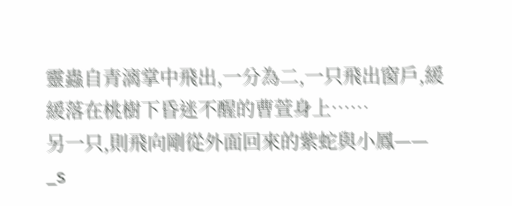靈蟲自青漓掌中飛出,一分為二,一只飛出窗戶,緩緩落在桃樹下昏迷不醒的曹萱身上……
另一只,則飛向剛從外面回來的紫蛇與小鳳——
_s